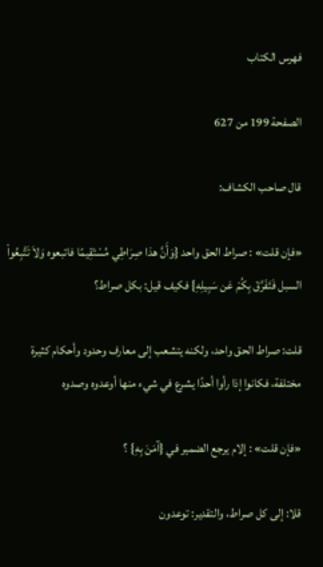فهرس الكتاب

الصفحة 199 من 627

قال صاحب الكشاف:

«فإن قلت» : صراط الحق واحد {وَأَنَّ هذا صِرَاطِي مُسْتَقِيمًا فاتبعوه وَلاَ تَتَّبِعُواْ السبل فَتَفَرَّقَ بِكُمْ عَن سَبِيلِهِ} فكيف قيل: بكل صراط؟

قلت: صراط الحق واحد، ولكنه يتشعب إلى معارف وحدود وأحكام كثيرة مختلفة، فكانوا إذا رأوا أحدًا يشرع في شيء منها أوعدوه وصدوه

«فإن قلت» : إلام يرجع الضمير في {آمَنَ بِهِ} ؟

قلا: إلى كل صراط، والتقدير: توعدون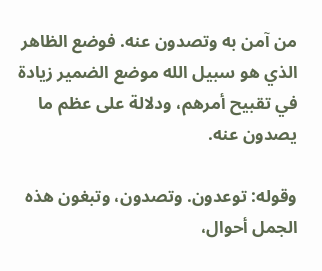من آمن به وتصدون عنه. فوضع الظاهر الذي هو سبيل الله موضع الضمير زيادة في تقبيح أمرهم، ودلالة على عظم ما يصدون عنه.

وقوله: توعدون. وتصدون، وتبغون هذه الجمل أحوال،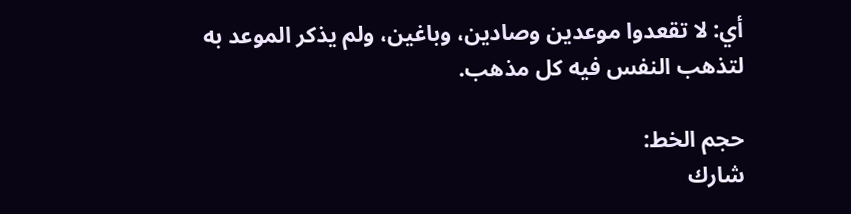أي: لا تقعدوا موعدين وصادين، وباغين، ولم يذكر الموعد به لتذهب النفس فيه كل مذهب.

حجم الخط:
شارك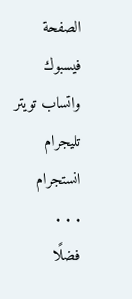الصفحة
فيسبوك واتساب تويتر تليجرام انستجرام
. . .
فضلًا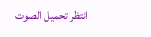انتظر تحميل الصوت